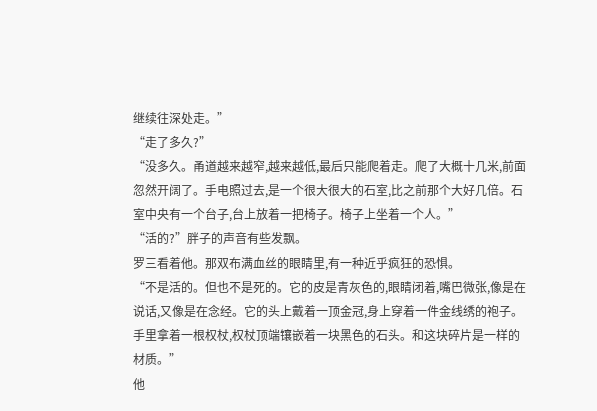继续往深处走。”
“走了多久?”
“没多久。甬道越来越窄,越来越低,最后只能爬着走。爬了大概十几米,前面忽然开阔了。手电照过去,是一个很大很大的石室,比之前那个大好几倍。石室中央有一个台子,台上放着一把椅子。椅子上坐着一个人。”
“活的?”胖子的声音有些发飘。
罗三看着他。那双布满血丝的眼睛里,有一种近乎疯狂的恐惧。
“不是活的。但也不是死的。它的皮是青灰色的,眼睛闭着,嘴巴微张,像是在说话,又像是在念经。它的头上戴着一顶金冠,身上穿着一件金线绣的袍子。手里拿着一根权杖,权杖顶端镶嵌着一块黑色的石头。和这块碎片是一样的材质。”
他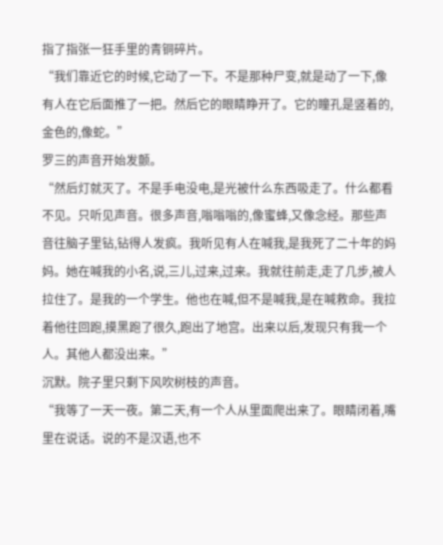指了指张一狂手里的青铜碎片。
“我们靠近它的时候,它动了一下。不是那种尸变,就是动了一下,像有人在它后面推了一把。然后它的眼睛睁开了。它的瞳孔是竖着的,金色的,像蛇。”
罗三的声音开始发颤。
“然后灯就灭了。不是手电没电,是光被什么东西吸走了。什么都看不见。只听见声音。很多声音,嗡嗡嗡的,像蜜蜂,又像念经。那些声音往脑子里钻,钻得人发疯。我听见有人在喊我,是我死了二十年的妈妈。她在喊我的小名,说,三儿,过来,过来。我就往前走,走了几步,被人拉住了。是我的一个学生。他也在喊,但不是喊我,是在喊救命。我拉着他往回跑,摸黑跑了很久,跑出了地宫。出来以后,发现只有我一个人。其他人都没出来。”
沉默。院子里只剩下风吹树枝的声音。
“我等了一天一夜。第二天,有一个人从里面爬出来了。眼睛闭着,嘴里在说话。说的不是汉语,也不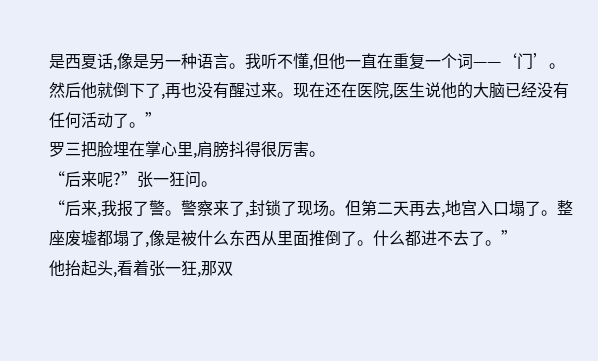是西夏话,像是另一种语言。我听不懂,但他一直在重复一个词——‘门’。然后他就倒下了,再也没有醒过来。现在还在医院,医生说他的大脑已经没有任何活动了。”
罗三把脸埋在掌心里,肩膀抖得很厉害。
“后来呢?”张一狂问。
“后来,我报了警。警察来了,封锁了现场。但第二天再去,地宫入口塌了。整座废墟都塌了,像是被什么东西从里面推倒了。什么都进不去了。”
他抬起头,看着张一狂,那双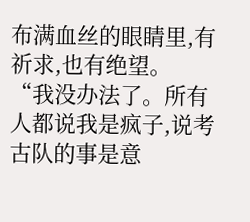布满血丝的眼睛里,有祈求,也有绝望。
“我没办法了。所有人都说我是疯子,说考古队的事是意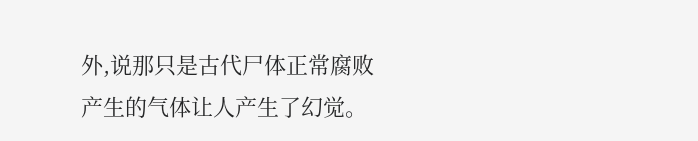外,说那只是古代尸体正常腐败产生的气体让人产生了幻觉。